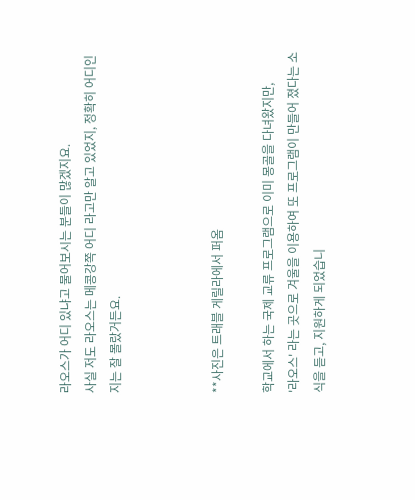라오스가 어디 있냐고 물어보시는 분들이 많겠지요.
사실 저도 라오스는 메콩강쪽 어디 라고만 알고 있었지, 정확히 어디인지는 잘 몰랐거든요.



**사진은 트래블 게릴라에서 퍼옴

학교에서 하는 국제 교류 프로그램으로 이미 몽골을 다녀왔지만,
'라오스' 라는 곳으로 겨울을 이용하여 또 프로그램이 만들어 졌다는 소식을 듣고, 지원하게 되었습니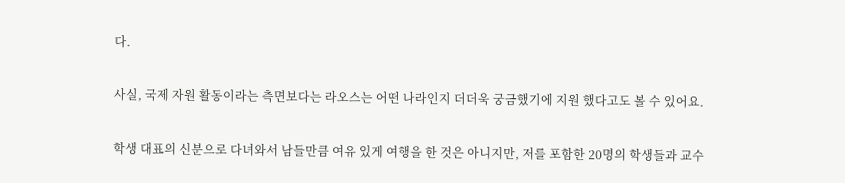다.

사실, 국제 자원 활동이라는 측면보다는 라오스는 어떤 나라인지 더더욱 궁금했기에 지원 했다고도 볼 수 있어요.

학생 대표의 신분으로 다녀와서 남들만큼 여유 있게 여행을 한 것은 아니지만, 저를 포함한 20명의 학생들과 교수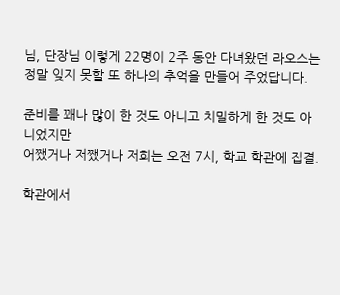님, 단장님 이렇게 22명이 2주 동안 다녀왔던 라오스는 정말 잊지 못할 또 하나의 추억을 만들어 주었답니다.

준비를 꽤나 많이 한 것도 아니고 치밀하게 한 것도 아니었지만
어쨌거나 저쨌거나 저희는 오전 7시, 학교 학관에 집결.

학관에서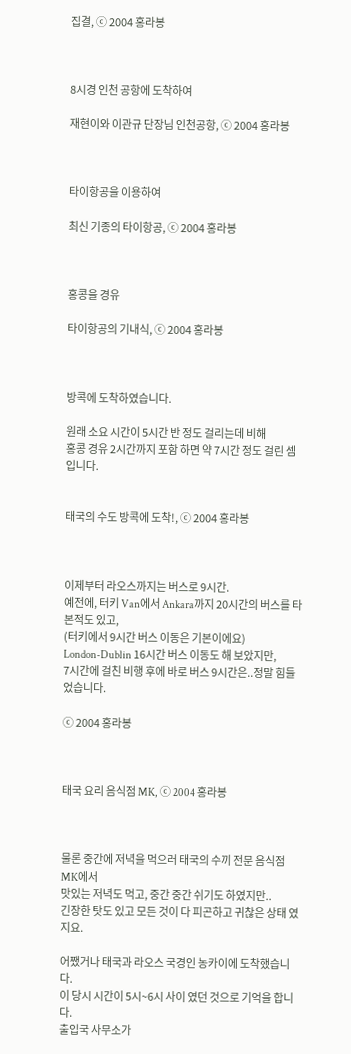집결, ⓒ 2004 홍라봉



8시경 인천 공항에 도착하여

재현이와 이관규 단장님 인천공항, ⓒ 2004 홍라봉



타이항공을 이용하여

최신 기종의 타이항공, ⓒ 2004 홍라봉



홍콩을 경유

타이항공의 기내식, ⓒ 2004 홍라봉



방콕에 도착하였습니다.

원래 소요 시간이 5시간 반 정도 걸리는데 비해
홍콩 경유 2시간까지 포함 하면 약 7시간 정도 걸린 셈입니다.


태국의 수도 방콕에 도착!, ⓒ 2004 홍라봉



이제부터 라오스까지는 버스로 9시간.
예전에, 터키 Van에서 Ankara까지 20시간의 버스를 타 본적도 있고,
(터키에서 9시간 버스 이동은 기본이에요)
London-Dublin 16시간 버스 이동도 해 보았지만,
7시간에 걸친 비행 후에 바로 버스 9시간은..정말 힘들었습니다.

ⓒ 2004 홍라봉



태국 요리 음식점 MK, ⓒ 2004 홍라봉



물론 중간에 저녁을 먹으러 태국의 수끼 전문 음식점 MK에서
맛있는 저녁도 먹고, 중간 중간 쉬기도 하였지만..
긴장한 탓도 있고 모든 것이 다 피곤하고 귀찮은 상태 였지요.

어쨌거나 태국과 라오스 국경인 농카이에 도착했습니다.
이 당시 시간이 5시~6시 사이 였던 것으로 기억을 합니다.
출입국 사무소가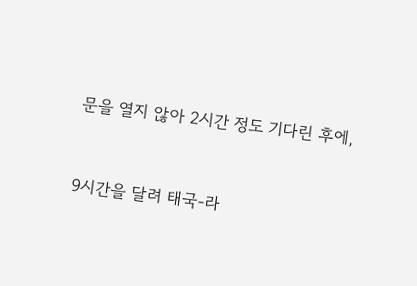문을 열지 않아 2시간 정도 기다린 후에,


9시간을 달려 태국-라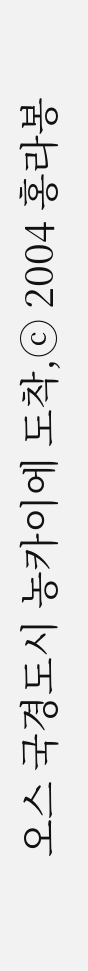오스 국경도시 농카이에 도착,ⓒ 2004 홍라봉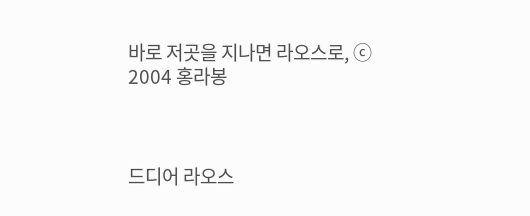바로 저곳을 지나면 라오스로, ⓒ 2004 홍라봉



드디어 라오스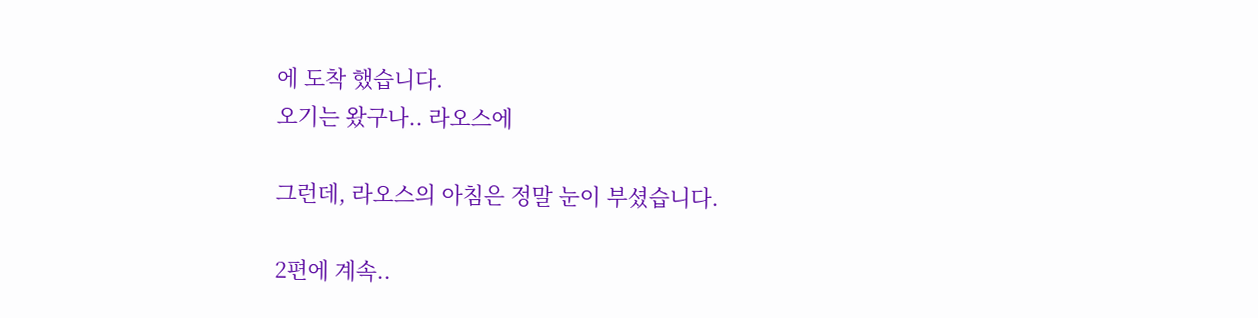에 도착 했습니다.
오기는 왔구나.. 라오스에

그런데, 라오스의 아침은 정말 눈이 부셨습니다.

2편에 계속..